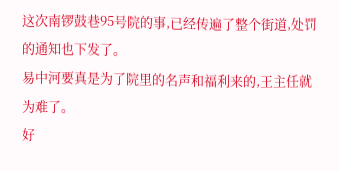这次南锣鼓巷95号院的事,已经传遍了整个街道,处罚的通知也下发了。
易中河要真是为了院里的名声和福利来的,王主任就为难了。
好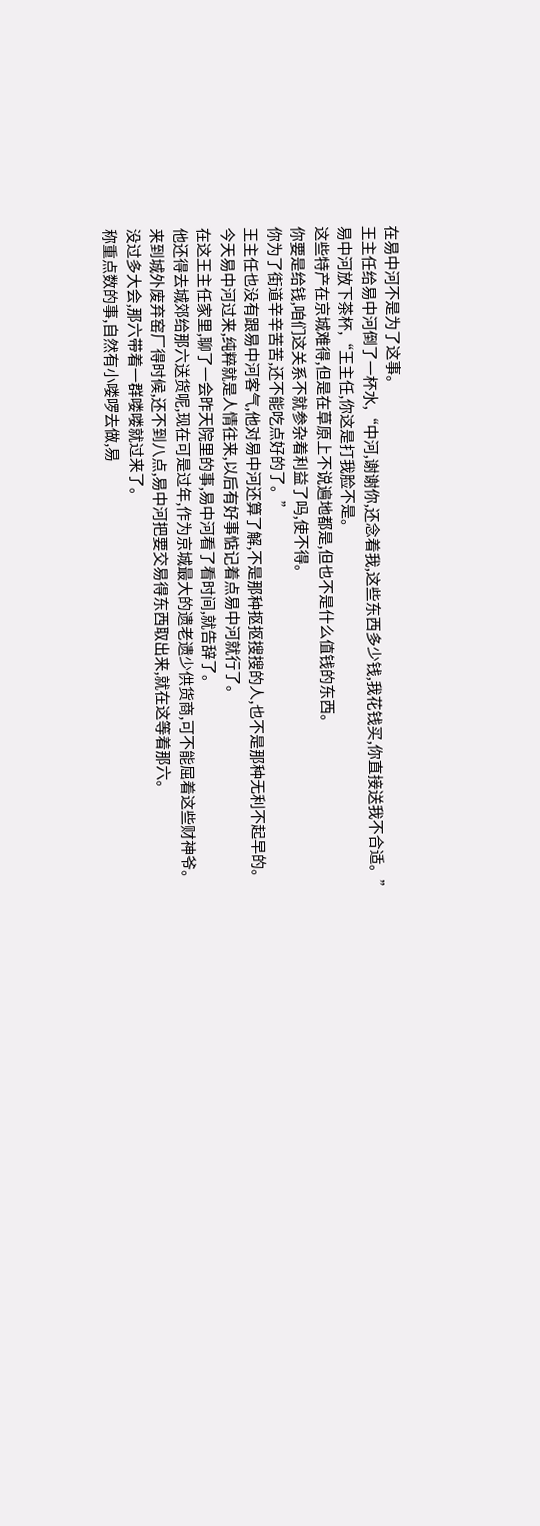在易中河不是为了这事。
王主任给易中河倒了一杯水,“中河,谢谢你,还念着我,这些东西多少钱,我花钱买,你直接送我不合适。”
易中河放下茶杯,“王主任,你这是打我脸不是。
这些特产在京城难得,但是在草原上不说遍地都是,但也不是什么值钱的东西。
你要是给钱,咱们这关系不就参杂着利益了吗,使不得。
你为了街道辛辛苦苦,还不能吃点好的了。”
王主任也没有跟易中河客气,他对易中河还算了解,不是那种抠抠搜搜的人,也不是那种无利不起早的。
今天易中河过来,纯粹就是人情往来,以后有好事惦记着点易中河就行了。
在这王主任家里,聊了一会昨天院里的事,易中河看了看时间,就告辞了。
他还得去城郊给那六送货呢,现在可是过年,作为京城最大的遗老遗少供货商,可不能屈着这些财神爷。
来到城外废弃窑厂得时候,还不到八点,易中河把要交易得东西取出来,就在这等着那六。
没过多大会,那六带着一群喽喽就过来了。
称重点数的事,自然有小喽啰去做,易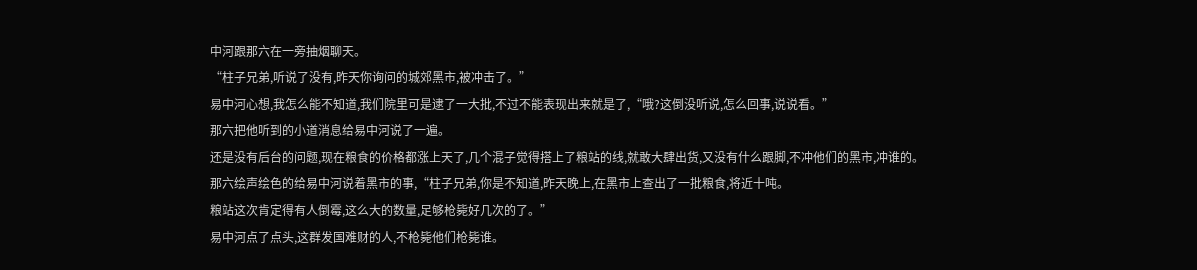中河跟那六在一旁抽烟聊天。
“柱子兄弟,听说了没有,昨天你询问的城郊黑市,被冲击了。”
易中河心想,我怎么能不知道,我们院里可是逮了一大批,不过不能表现出来就是了,“哦?这倒没听说,怎么回事,说说看。”
那六把他听到的小道消息给易中河说了一遍。
还是没有后台的问题,现在粮食的价格都涨上天了,几个混子觉得搭上了粮站的线,就敢大肆出货,又没有什么跟脚,不冲他们的黑市,冲谁的。
那六绘声绘色的给易中河说着黑市的事,“柱子兄弟,你是不知道,昨天晚上,在黑市上查出了一批粮食,将近十吨。
粮站这次肯定得有人倒霉,这么大的数量,足够枪毙好几次的了。”
易中河点了点头,这群发国难财的人,不枪毙他们枪毙谁。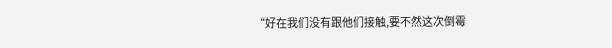“好在我们没有跟他们接触,要不然这次倒霉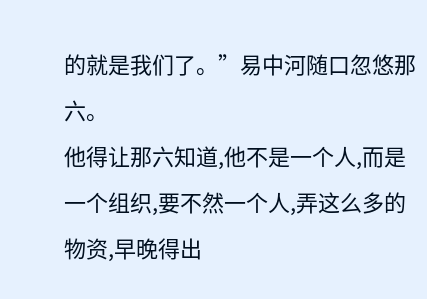的就是我们了。”易中河随口忽悠那六。
他得让那六知道,他不是一个人,而是一个组织,要不然一个人,弄这么多的物资,早晚得出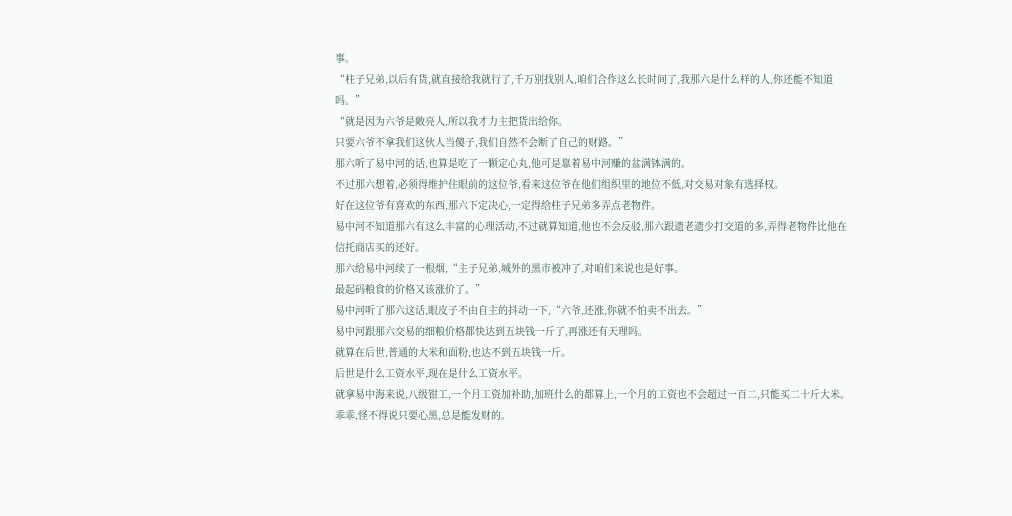事。
“柱子兄弟,以后有货,就直接给我就行了,千万别找别人,咱们合作这么长时间了,我那六是什么样的人,你还能不知道吗。”
“就是因为六爷是敞亮人,所以我才力主把货出给你。
只要六爷不拿我们这伙人当傻子,我们自然不会断了自己的财路。”
那六听了易中河的话,也算是吃了一颗定心丸,他可是靠着易中河赚的盆满钵满的。
不过那六想着,必须得维护住眼前的这位爷,看来这位爷在他们组织里的地位不低,对交易对象有选择权。
好在这位爷有喜欢的东西,那六下定决心,一定得给柱子兄弟多弄点老物件。
易中河不知道那六有这么丰富的心理活动,不过就算知道,他也不会反驳,那六跟遗老遗少打交道的多,弄得老物件比他在信托商店买的还好。
那六给易中河续了一根烟,“主子兄弟,城外的黑市被冲了,对咱们来说也是好事。
最起码粮食的价格又该涨价了。”
易中河听了那六这话,眼皮子不由自主的抖动一下,“六爷,还涨,你就不怕卖不出去。”
易中河跟那六交易的细粮价格都快达到五块钱一斤了,再涨还有天理吗。
就算在后世,普通的大米和面粉,也达不到五块钱一斤。
后世是什么工资水平,现在是什么工资水平。
就拿易中海来说,八级钳工,一个月工资加补助,加班什么的都算上,一个月的工资也不会超过一百二,只能买二十斤大米。
乖乖,怪不得说只要心黑,总是能发财的。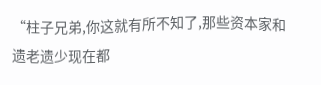“柱子兄弟,你这就有所不知了,那些资本家和遗老遗少现在都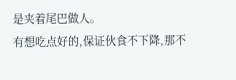是夹着尾巴做人。
有想吃点好的,保证伙食不下降,那不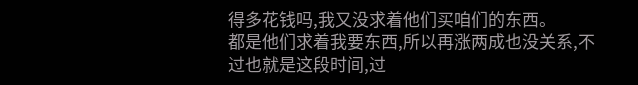得多花钱吗,我又没求着他们买咱们的东西。
都是他们求着我要东西,所以再涨两成也没关系,不过也就是这段时间,过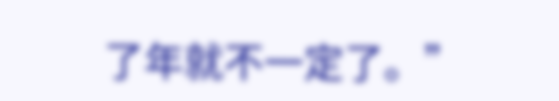了年就不一定了。”